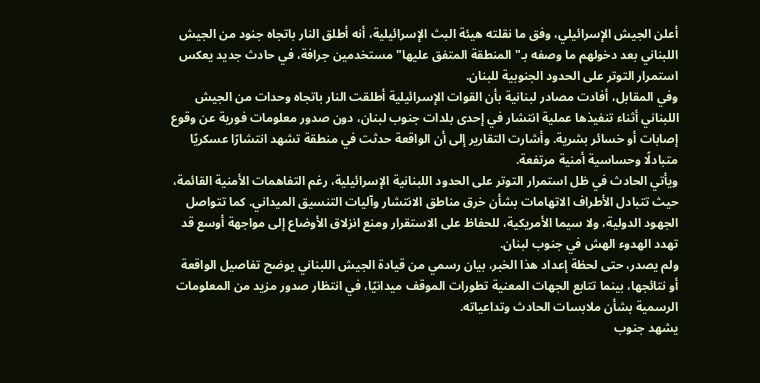أعلن الجيش الإسرائيلي، وفق ما نقلته هيئة البث الإسرائيلية، أنه أطلق النار باتجاه جنود من الجيش اللبناني بعد دخولهم ما وصفه بـ"المنطقة المتفق عليها" مستخدمين جرافة، في حادث جديد يعكس استمرار التوتر على الحدود الجنوبية للبنان.
وفي المقابل، أفادت مصادر لبنانية بأن القوات الإسرائيلية أطلقت النار باتجاه وحدات من الجيش اللبناني أثناء تنفيذها عملية انتشار في إحدى بلدات جنوب لبنان، دون صدور معلومات فورية عن وقوع إصابات أو خسائر بشرية. وأشارت التقارير إلى أن الواقعة حدثت في منطقة تشهد انتشارًا عسكريًا متبادلًا وحساسية أمنية مرتفعة.
ويأتي الحادث في ظل استمرار التوتر على الحدود اللبنانية الإسرائيلية، رغم التفاهمات الأمنية القائمة، حيث تتبادل الأطراف الاتهامات بشأن خرق مناطق الانتشار وآليات التنسيق الميداني. كما تتواصل الجهود الدولية، ولا سيما الأمريكية، للحفاظ على الاستقرار ومنع انزلاق الأوضاع إلى مواجهة أوسع قد تهدد الهدوء الهش في جنوب لبنان.
ولم يصدر، حتى لحظة إعداد هذا الخبر، بيان رسمي من قيادة الجيش اللبناني يوضح تفاصيل الواقعة أو نتائجها، بينما تتابع الجهات المعنية تطورات الموقف ميدانيًا، في انتظار صدور مزيد من المعلومات الرسمية بشأن ملابسات الحادث وتداعياته.
يشهد جنوب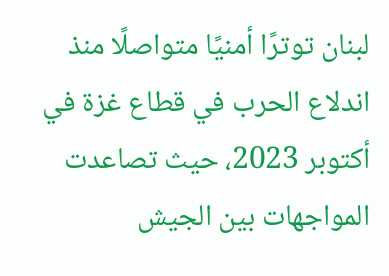لبنان توترًا أمنيًا متواصلًا منذ اندلاع الحرب في قطاع غزة في أكتوبر 2023، حيث تصاعدت المواجهات بين الجيش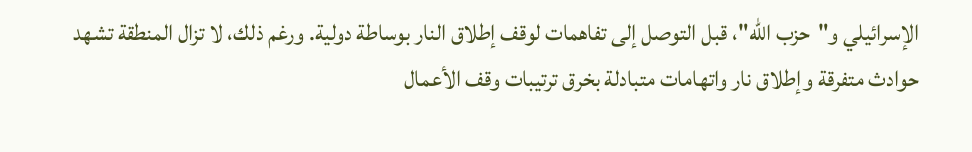الإسرائيلي و"حزب الله"، قبل التوصل إلى تفاهمات لوقف إطلاق النار بوساطة دولية. ورغم ذلك، لا تزال المنطقة تشهد حوادث متفرقة وإطلاق نار واتهامات متبادلة بخرق ترتيبات وقف الأعمال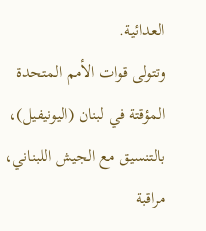العدائية.
وتتولى قوات الأمم المتحدة المؤقتة في لبنان (اليونيفيل)، بالتنسيق مع الجيش اللبناني، مراقبة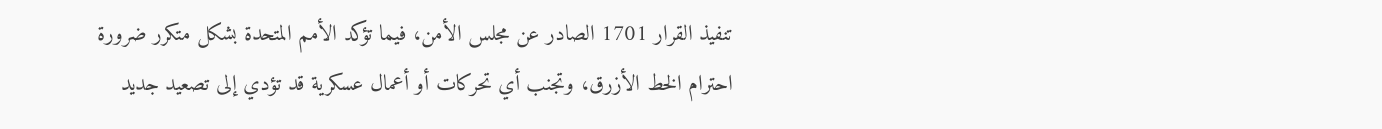تنفيذ القرار 1701 الصادر عن مجلس الأمن، فيما تؤكد الأمم المتحدة بشكل متكرر ضرورة احترام الخط الأزرق، وتجنب أي تحركات أو أعمال عسكرية قد تؤدي إلى تصعيد جديد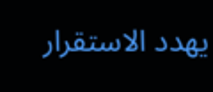يهدد الاستقرار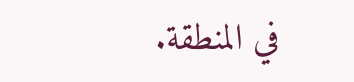في المنطقة.